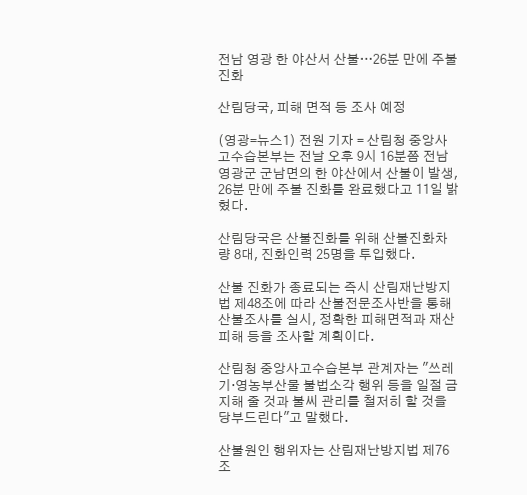전남 영광 한 야산서 산불…26분 만에 주불 진화

산림당국, 피해 면적 등 조사 예정

(영광=뉴스1) 전원 기자 = 산림청 중앙사고수습본부는 전날 오후 9시 16분쯤 전남 영광군 군남면의 한 야산에서 산불이 발생, 26분 만에 주불 진화를 완료했다고 11일 밝혔다.

산림당국은 산불진화를 위해 산불진화차량 8대, 진화인력 25명을 투입했다.

산불 진화가 종료되는 즉시 산림재난방지법 제48조에 따라 산불전문조사반을 통해 산불조사를 실시, 정확한 피해면적과 재산피해 등을 조사할 계획이다.

산림청 중앙사고수습본부 관계자는 "쓰레기·영농부산물 불법소각 행위 등을 일절 금지해 줄 것과 불씨 관리를 철저히 할 것을 당부드린다"고 말했다.

산불원인 행위자는 산림재난방지법 제76조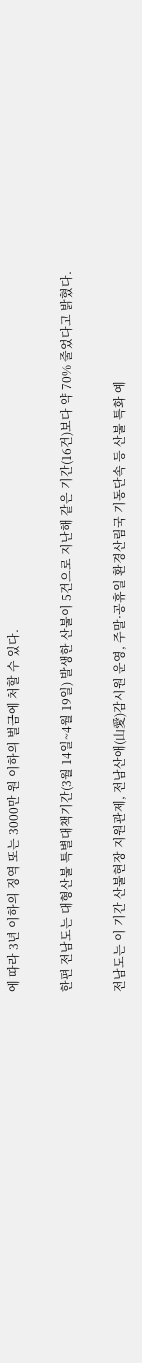에 따라 3년 이하의 징역 또는 3000만 원 이하의 벌금에 처할 수 있다.

한편 전남도는 대형산불 특별대책기간(3월 14일~4월 19일) 발생한 산불이 5건으로 지난해 같은 기간(16건)보다 약 70% 줄었다고 밝혔다.

전남도는 이 기간 산불현장 지원관제, 전남산애(山愛)감시원 운영, 주말·공휴일 환경산림국 기동단속 등 산불 특화 예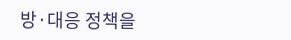방·대응 정책을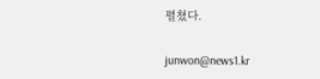펼쳤다.

junwon@news1.kr